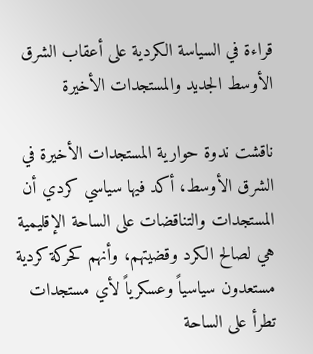قراءة في السياسة الكردية على أعقاب الشرق الأوسط الجديد والمستجدات الأخيرة

ناقشت ندوة حوارية المستجدات الأخيرة في الشرق الأوسط، أكد فيها سياسي كردي أن المستجدات والتناقضات على الساحة الإقليمية هي لصالح الكرد وقضيتهم، وأنهم كحركة كردية مستعدون سياسياً وعسكرياً لأي مستجدات تطرأ على الساحة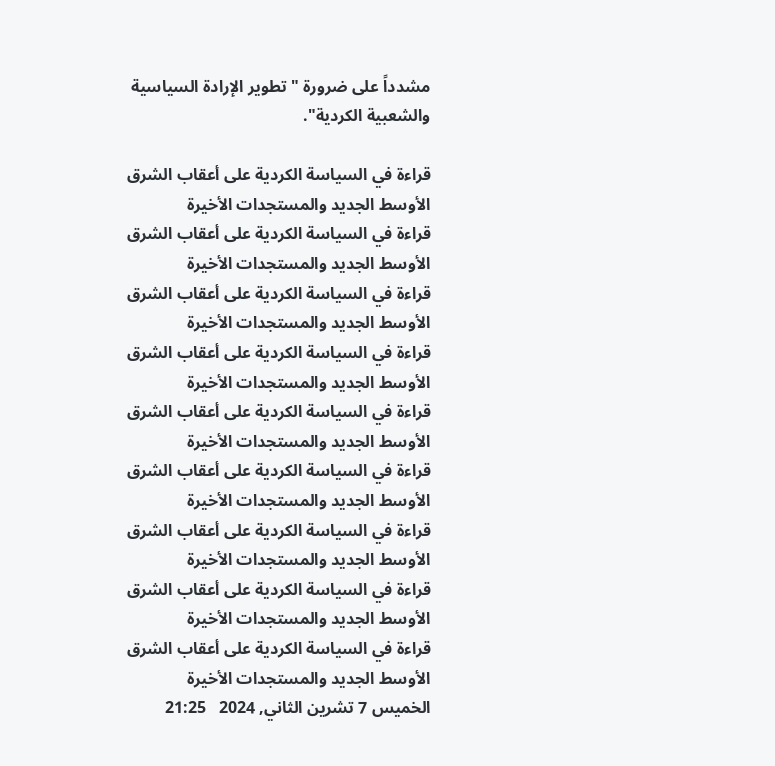مشدداً على ضرورة "تطوير الإرادة السياسية والشعبية الكردية".

قراءة في السياسة الكردية على أعقاب الشرق الأوسط الجديد والمستجدات الأخيرة
قراءة في السياسة الكردية على أعقاب الشرق الأوسط الجديد والمستجدات الأخيرة
قراءة في السياسة الكردية على أعقاب الشرق الأوسط الجديد والمستجدات الأخيرة
قراءة في السياسة الكردية على أعقاب الشرق الأوسط الجديد والمستجدات الأخيرة
قراءة في السياسة الكردية على أعقاب الشرق الأوسط الجديد والمستجدات الأخيرة
قراءة في السياسة الكردية على أعقاب الشرق الأوسط الجديد والمستجدات الأخيرة
قراءة في السياسة الكردية على أعقاب الشرق الأوسط الجديد والمستجدات الأخيرة
قراءة في السياسة الكردية على أعقاب الشرق الأوسط الجديد والمستجدات الأخيرة
قراءة في السياسة الكردية على أعقاب الشرق الأوسط الجديد والمستجدات الأخيرة
الخميس 7 تشرين الثاني, 2024   21:25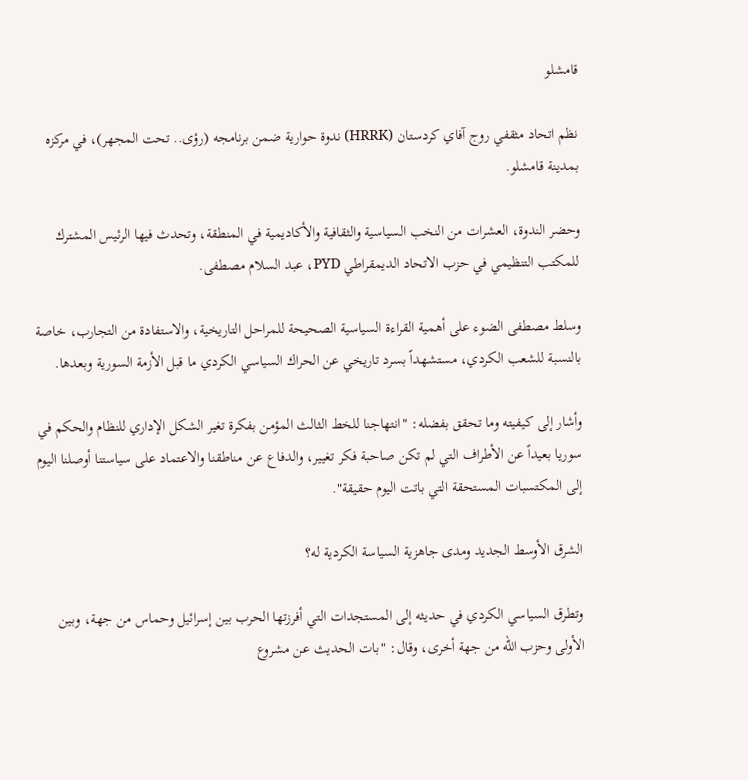قامشلو

نظم اتحاد مثقفي روج آفاي كردستان (HRRK) ندوة حوارية ضمن برنامجه (رؤى.. تحت المجهر)، في مركزه بمدينة قامشلو.

وحضر الندوة، العشرات من النخب السياسية والثقافية والأكاديمية في المنطقة، وتحدث فيها الرئيس المشترك للمكتب التنظيمي في حزب الاتحاد الديمقراطي PYD، عبد السلام مصطفى.

وسلط مصطفى الضوء على أهمية القراءة السياسية الصحيحة للمراحل التاريخية، والاستفادة من التجارب، خاصة بالنسبة للشعب الكردي، مستشهداً بسرد تاريخي عن الحراك السياسي الكردي ما قبل الأزمة السورية وبعدها.

وأشار إلى كيفيته وما تحقق بفضله: "انتهاجنا للخط الثالث المؤمن بفكرة تغير الشكل الإداري للنظام والحكم في سوريا بعيداً عن الأطراف التي لم تكن صاحبة فكر تغيير، والدفاع عن مناطقنا والاعتماد على سياستنا أوصلنا اليوم إلى المكتسبات المستحقة التي باتت اليوم حقيقة".

الشرق الأوسط الجديد ومدى جاهزية السياسة الكردية له؟

وتطرق السياسي الكردي في حديثه إلى المستجدات التي أفرزتها الحرب بين إسرائيل وحماس من جهة، وبين الأولى وحزب الله من جهة أخرى، وقال: "بات الحديث عن مشروع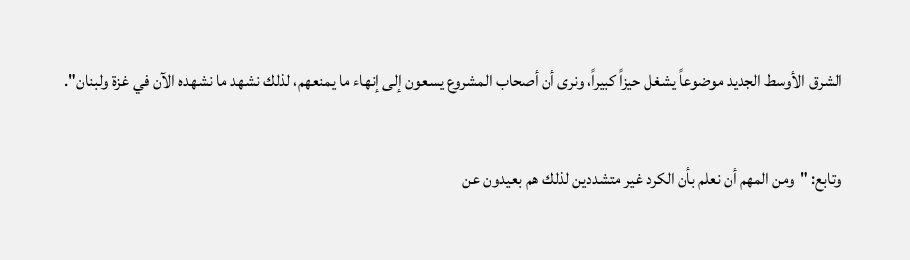الشرق الأوسط الجديد موضوعاً يشغل حيزاً كبيراً، ونرى أن أصحاب المشروع يسعون إلى إنهاء ما يمنعهم، لذلك نشهد ما نشهده الآن في غزة ولبنان".

وتابع: "ومن المهم أن نعلم بأن الكرد غير متشددين لذلك هم بعيدون عن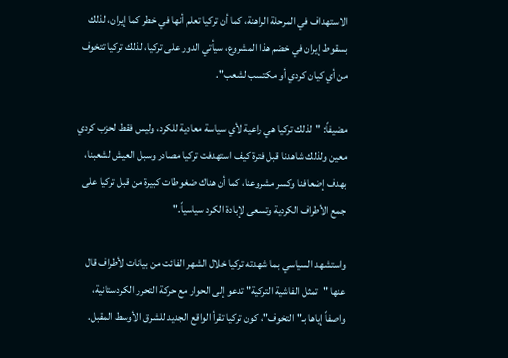الاستهداف في المرحلة الراهنة، كما أن تركيا تعلم أنها في خطر كما إيران، لذلك بسقوط إيران في خضم هذا المشروع، سيأتي الدور على تركيا، لذلك تركيا تتخوف من أي كيان كردي أو مكتسب لشعب".

مضيفاً: "لذلك تركيا هي راعية لأي سياسة معادية للكرد، وليس فقط لحزب كردي معين ولذلك شاهدنا قبل فترة كيف استهدفت تركيا مصادر وسبل العيش لشعبنا، بهدف إضعافنا وكسر مشروعنا، كما أن هناك ضغوطات كبيرة من قبل تركيا على جمع الأطراف الكردية وتسعى لإبادة الكرد سياسياً."

واستشهد السياسي بما شهدته تركيا خلال الشهر الفائت من بيانات لأطراف قال عنها "تمثل الفاشية التركية" تدعو إلى الحوار مع حركة التحرر الكردستانية، واصفاً إياها بـ"التخوف"، كون تركيا تقرأ الواقع الجديد للشرق الأوسط المقبل.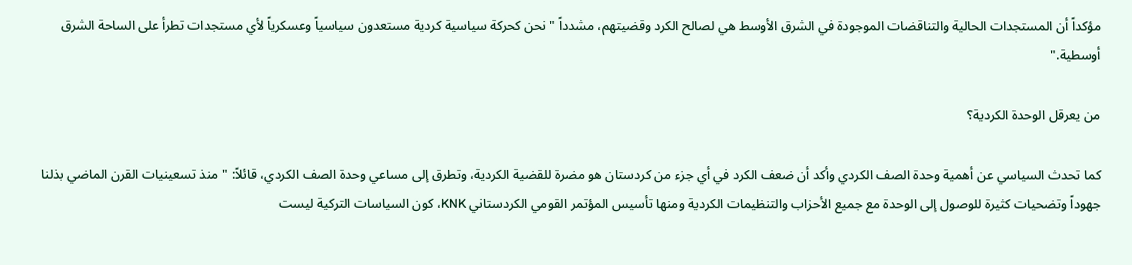مؤكداً أن المستجدات الحالية والتناقضات الموجودة في الشرق الأوسط هي لصالح الكرد وقضيتهم، مشدداً "نحن كحركة سياسية كردية مستعدون سياسياً وعسكرياً لأي مستجدات تطرأ على الساحة الشرق أوسطية."

من يعرقل الوحدة الكردية؟

كما تحدث السياسي عن أهمية وحدة الصف الكردي وأكد أن ضعف الكرد في أي جزء من كردستان هو مضرة للقضية الكردية، وتطرق إلى مساعي وحدة الصف الكردي، قائلاً: "منذ تسعينيات القرن الماضي بذلنا جهوداً وتضحيات كثيرة للوصول إلى الوحدة مع جميع الأحزاب والتنظيمات الكردية ومنها تأسيس المؤتمر القومي الكردستاني KNK، كون السياسات التركية ليست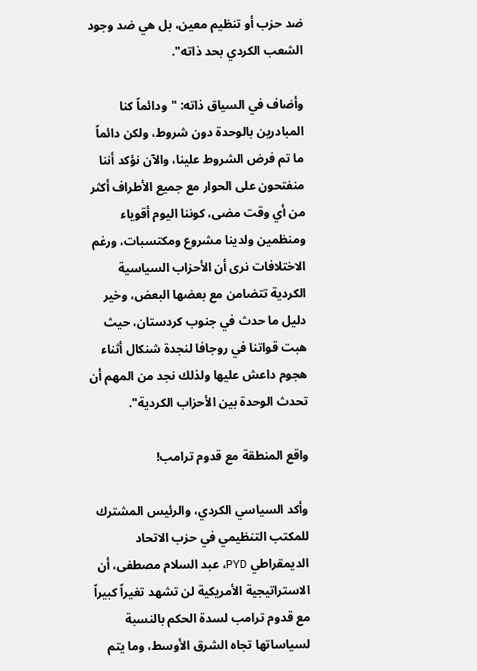ضد حزب أو تنظيم معين، بل هي ضد وجود الشعب الكردي بحد ذاته".

وأضاف في السياق ذاته: "ودائماً كنا المبادرين بالوحدة دون شروط، ولكن دائماً ما تم فرض الشروط علينا، والآن نؤكد أننا منفتحون على الحوار مع جميع الأطراف أكثر من أي وقت مضى، كوننا اليوم أقوياء ومنظمين ولدينا مشروع ومكتسبات، ورغم الاختلافات نرى أن الأحزاب السياسية الكردية تتضامن مع بعضها البعض، وخير دليل ما حدث في جنوب كردستان، حيث هبت قواتنا في روجافا لنجدة شنكال أثناء هجوم داعش عليها ولذلك نجد من المهم أن تحدث الوحدة بين الأحزاب الكردية".

واقع المنطقة مع قدوم ترامب!

وأكد السياسي الكردي، والرئيس المشترك للمكتب التنظيمي في حزب الاتحاد الديمقراطي PYD، عبد السلام مصطفى، أن الاستراتيجية الأمريكية لن تشهد تغيراً كبيراً مع قدوم ترامب لسدة الحكم بالنسبة لسياساتها تجاه الشرق الأوسط، وما يتم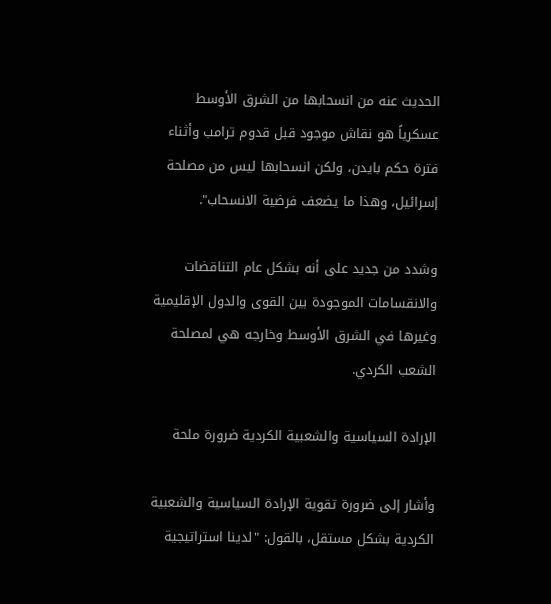الحديث عنه من انسحابها من الشرق الأوسط عسكرياً هو نقاش موجود قبل قدوم ترامب وأثناء فترة حكم بايدن، ولكن انسحابها ليس من مصلحة إسرائيل، وهذا ما يضعف فرضية الانسحاب".

وشدد من جديد على أنه بشكل عام التناقضات والانقسامات الموجودة بين القوى والدول الإقليمية وغيرها في الشرق الأوسط وخارجه هي لمصلحة الشعب الكردي.

الإرادة السياسية والشعبية الكردية ضرورة ملحة

وأشار إلى ضرورة تقوية الإرادة السياسية والشعبية الكردية بشكل مستقل، بالقول: "لدينا استراتيجية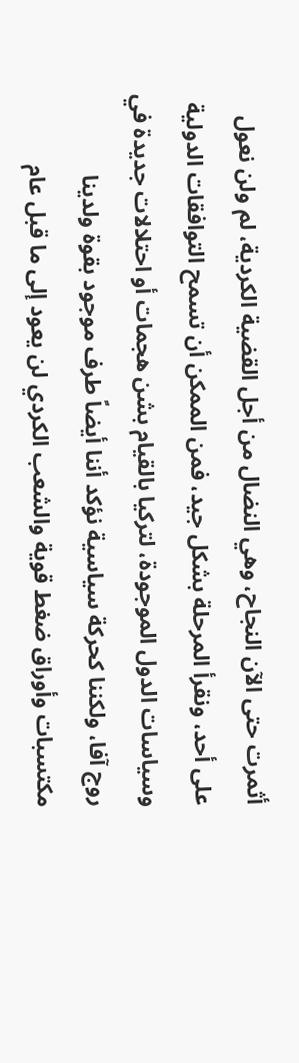أثمرت حتى الآن النجاح، وهي النضال من أجل القضية الكردية، لم ولن نعول على أحد، ونقرأ المرحلة بشكل جيد، فمن الممكن أن تسمح التوافقات الدولية وسياسات الدول الموجودة، لتركيا بالقيام بشن هجمات أو احتلالات جديدة في روج آفا، ولكننا كحركة سياسية نؤكد أننا أيضاً طرف موجود بقوة ولدينا مكتسبات وأوراق ضغط قوية والشعب الكردي لن يعود إلى ما قبل عام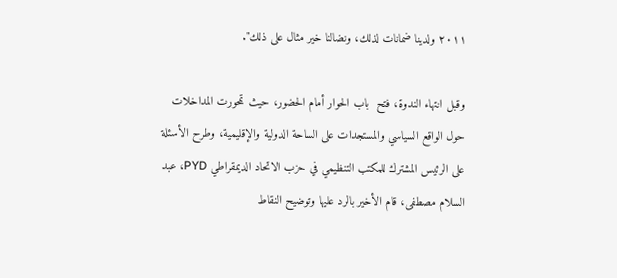٢٠١١ ولدينا ضمانات لذلك، ونضالنا خير مثال على ذلك".

وقبل انتهاء الندوة، فتح  باب الحوار أمام الحضور، حيث تمحورت المداخلات حول الواقع السياسي والمستجدات على الساحة الدولية والإقليمية، وطرح الأسئلة على الرئيس المشترك للمكتب التنظيمي في حزب الاتحاد الديمقراطي PYD، عبد السلام مصطفى، قام الأخير بالرد عليها وتوضيح النقاط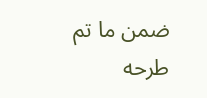ضمن ما تم طرحه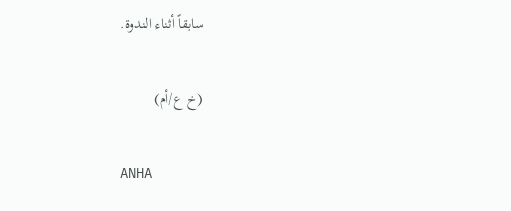سابقاً أثناء الندوة.

(خ ع/أم)

ANHA